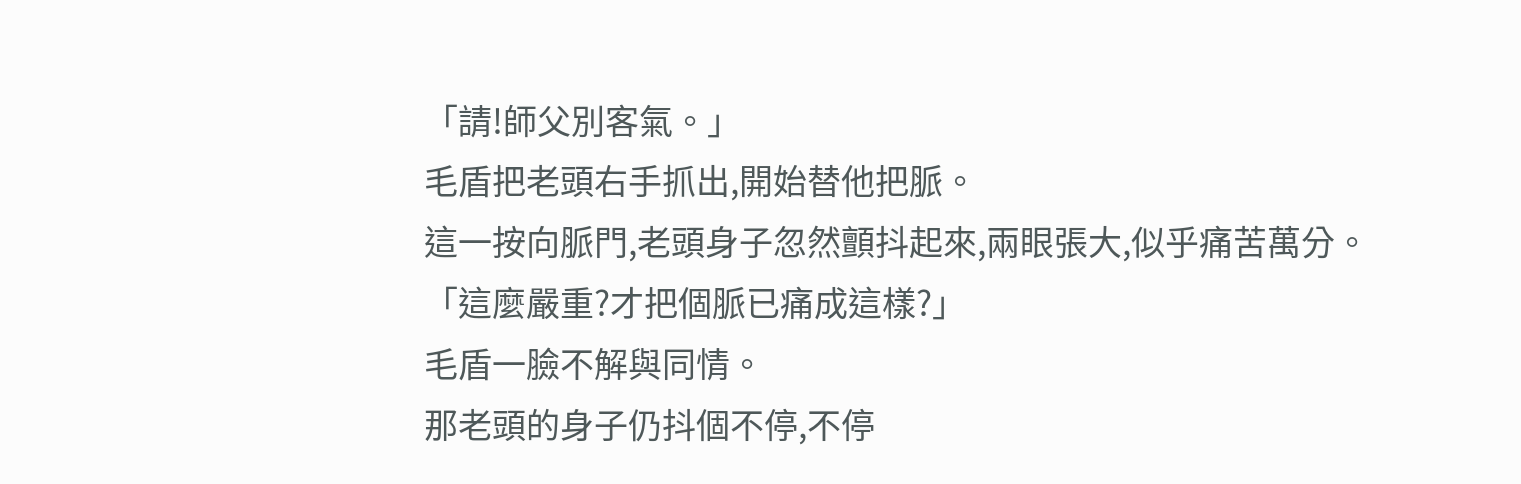「請!師父別客氣。」
毛盾把老頭右手抓出,開始替他把脈。
這一按向脈門,老頭身子忽然顫抖起來,兩眼張大,似乎痛苦萬分。
「這麼嚴重?才把個脈已痛成這樣?」
毛盾一臉不解與同情。
那老頭的身子仍抖個不停,不停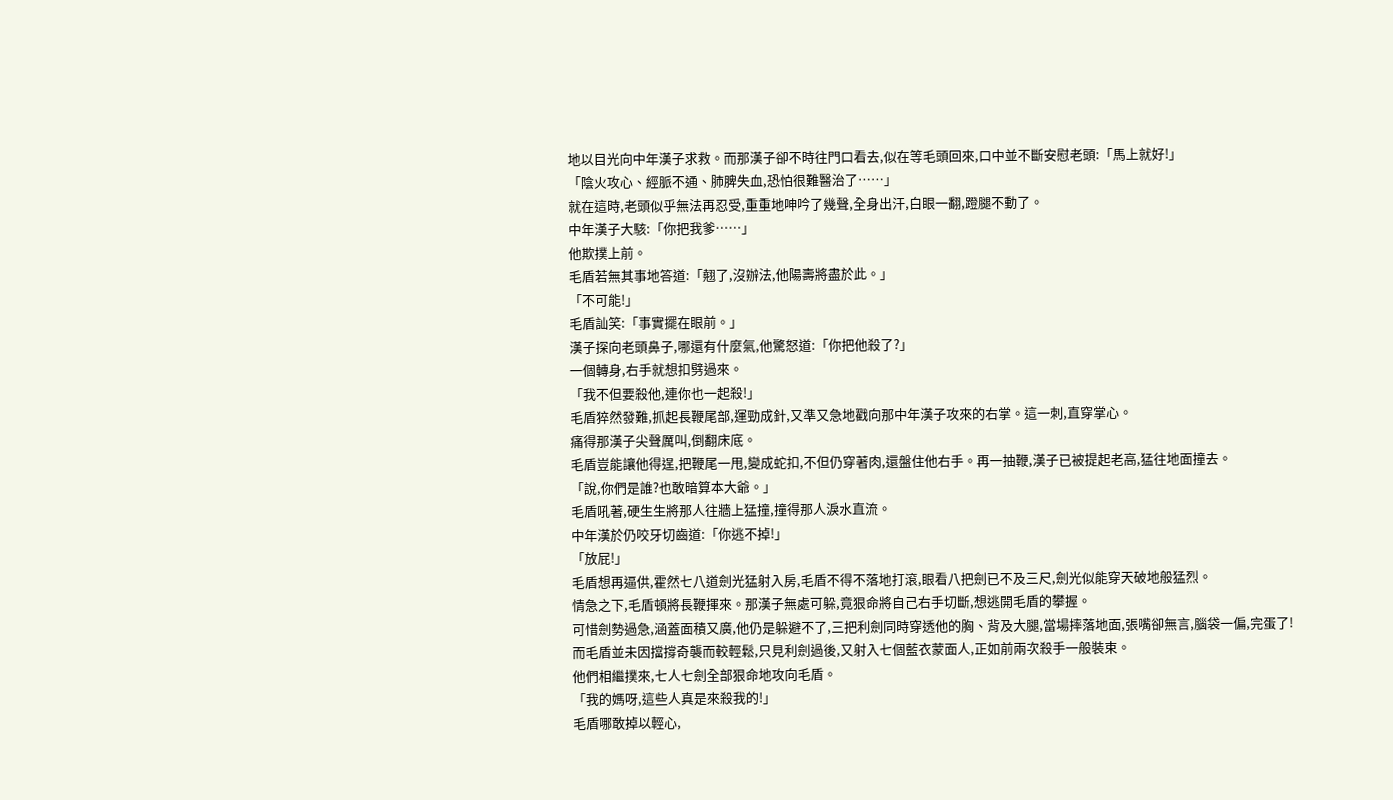地以目光向中年漢子求救。而那漢子卻不時往門口看去,似在等毛頭回來,口中並不斷安慰老頭:「馬上就好!」
「陰火攻心、經脈不通、肺脾失血,恐怕很難醫治了……」
就在這時,老頭似乎無法再忍受,重重地呻吟了幾聲,全身出汗,白眼一翻,蹬腿不動了。
中年漢子大駭:「你把我爹……」
他欺撲上前。
毛盾若無其事地答道:「翹了,沒辦法,他陽壽將盡於此。」
「不可能!」
毛盾訕笑:「事實擺在眼前。」
漢子探向老頭鼻子,哪還有什麼氣,他驚怒道:「你把他殺了?」
一個轉身,右手就想扣劈過來。
「我不但要殺他,連你也一起殺!」
毛盾猝然發難,抓起長鞭尾部,運勁成針,又準又急地戳向那中年漢子攻來的右掌。這一刺,直穿掌心。
痛得那漢子尖聲厲叫,倒翻床底。
毛盾豈能讓他得逞,把鞭尾一甩,變成蛇扣,不但仍穿著肉,還盤住他右手。再一抽鞭,漢子已被提起老高,猛往地面撞去。
「說,你們是誰?也敢暗算本大爺。」
毛盾吼著,硬生生將那人往牆上猛撞,撞得那人淚水直流。
中年漢於仍咬牙切齒道:「你逃不掉!」
「放屁!」
毛盾想再逼供,霍然七八道劍光猛射入房,毛盾不得不落地打滾,眼看八把劍已不及三尺,劍光似能穿天破地般猛烈。
情急之下,毛盾頓將長鞭揮來。那漢子無處可躲,竟狠命將自己右手切斷,想逃開毛盾的攀握。
可惜劍勢過急,涵蓋面積又廣,他仍是躲避不了,三把利劍同時穿透他的胸、背及大腿,當場摔落地面,張嘴卻無言,腦袋一偏,完蛋了!
而毛盾並未因擋撐奇襲而較輕鬆,只見利劍過後,又射入七個藍衣蒙面人,正如前兩次殺手一般裝束。
他們相繼撲來,七人七劍全部狠命地攻向毛盾。
「我的媽呀,這些人真是來殺我的!」
毛盾哪敢掉以輕心,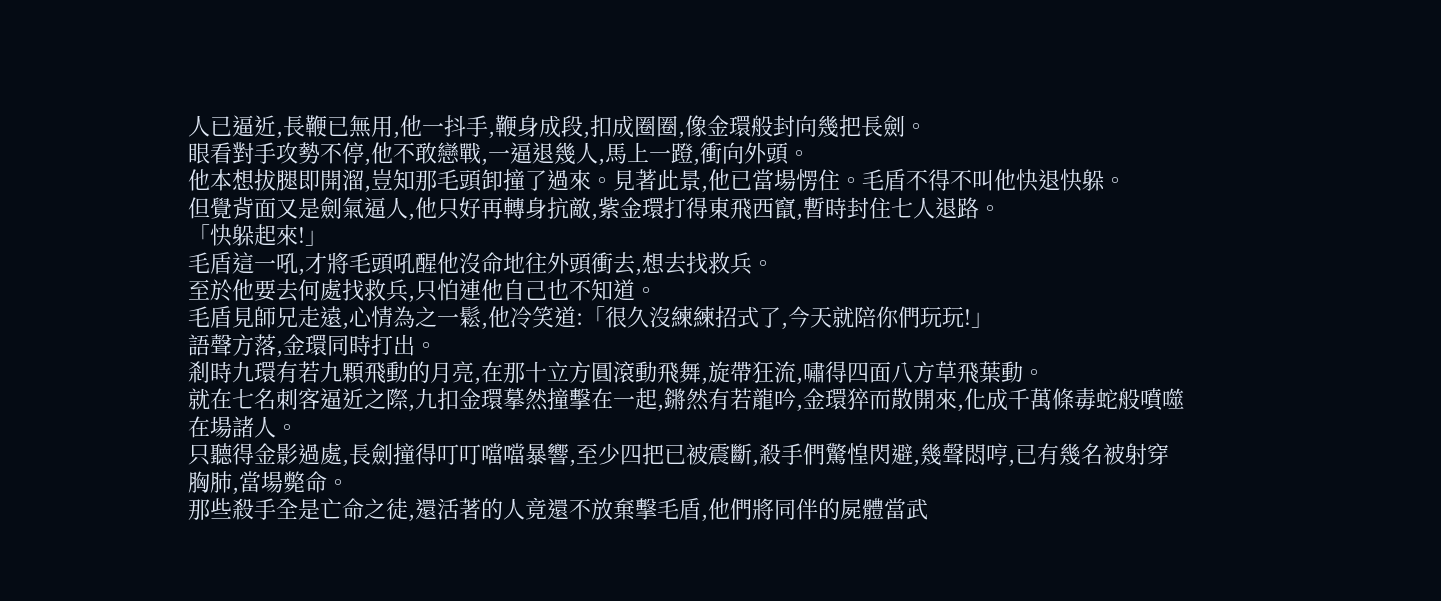人已逼近,長鞭已無用,他一抖手,鞭身成段,扣成圈圈,像金環般封向幾把長劍。
眼看對手攻勢不停,他不敢戀戰,一逼退幾人,馬上一蹬,衝向外頭。
他本想拔腿即開溜,豈知那毛頭卸撞了過來。見著此景,他已當場愣住。毛盾不得不叫他快退快躲。
但覺背面又是劍氣逼人,他只好再轉身抗敵,紫金環打得東飛西竄,暫時封住七人退路。
「快躲起來!」
毛盾這一吼,才將毛頭吼醒他沒命地往外頭衝去,想去找救兵。
至於他要去何處找救兵,只怕連他自己也不知道。
毛盾見師兄走遠,心情為之一鬆,他冷笑道:「很久沒練練招式了,今天就陪你們玩玩!」
語聲方落,金環同時打出。
剎時九環有若九顆飛動的月亮,在那十立方圓滾動飛舞,旋帶狂流,嘯得四面八方草飛葉動。
就在七名刺客逼近之際,九扣金環摹然撞擊在一起,鏘然有若龍吟,金環猝而散開來,化成千萬條毒蛇般噴噬在場諸人。
只聽得金影過處,長劍撞得叮叮噹噹暴響,至少四把已被震斷,殺手們驚惶閃避,幾聲悶哼,已有幾名被射穿胸肺,當場斃命。
那些殺手全是亡命之徒,還活著的人竟還不放棄擊毛盾,他們將同伴的屍體當武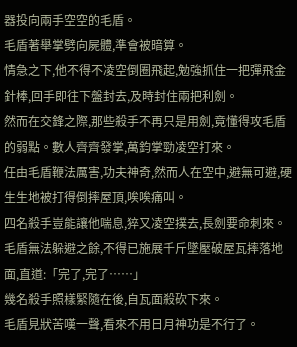器投向兩手空空的毛盾。
毛盾著舉掌劈向屍體,準會被暗算。
情急之下,他不得不凌空倒圈飛起,勉強抓住一把彈飛金針棒,回手即往下盤封去,及時封住兩把利劍。
然而在交鋒之際,那些殺手不再只是用劍,竟懂得攻毛盾的弱點。數人齊齊發掌,萬鈞掌勁凌空打來。
任由毛盾鞭法厲害,功夫神奇,然而人在空中,避無可避,硬生生地被打得倒摔屋頂,唉唉痛叫。
四名殺手豈能讓他喘息,猝又凌空撲去,長劍要命刺來。
毛盾無法躲避之餘,不得已施展千斤墜壓破屋瓦摔落地面,直道:「完了,完了……」
幾名殺手照樣緊隨在後,自瓦面殺砍下來。
毛盾見狀苦嘆一聲,看來不用日月神功是不行了。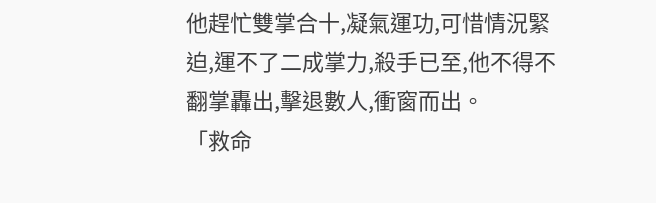他趕忙雙掌合十,凝氣運功,可惜情況緊迫,運不了二成掌力,殺手已至,他不得不翻掌轟出,擊退數人,衝窗而出。
「救命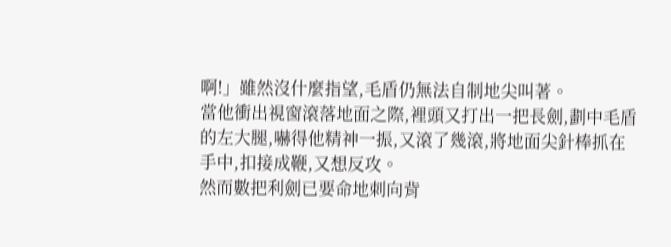啊!」雖然沒什麼指望,毛盾仍無法自制地尖叫著。
當他衝出視窗滾落地面之際,裡頭又打出一把長劍,劃中毛盾的左大腿,嚇得他精神一振,又滾了幾滾,將地面尖針棒抓在手中,扣接成鞭,又想反攻。
然而數把利劍已要命地刺向背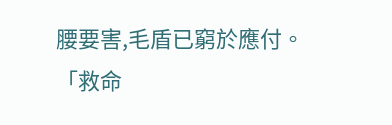腰要害,毛盾已窮於應付。
「救命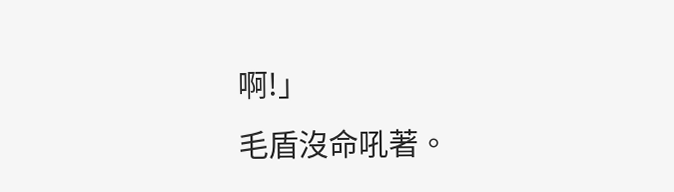啊!」
毛盾沒命吼著。